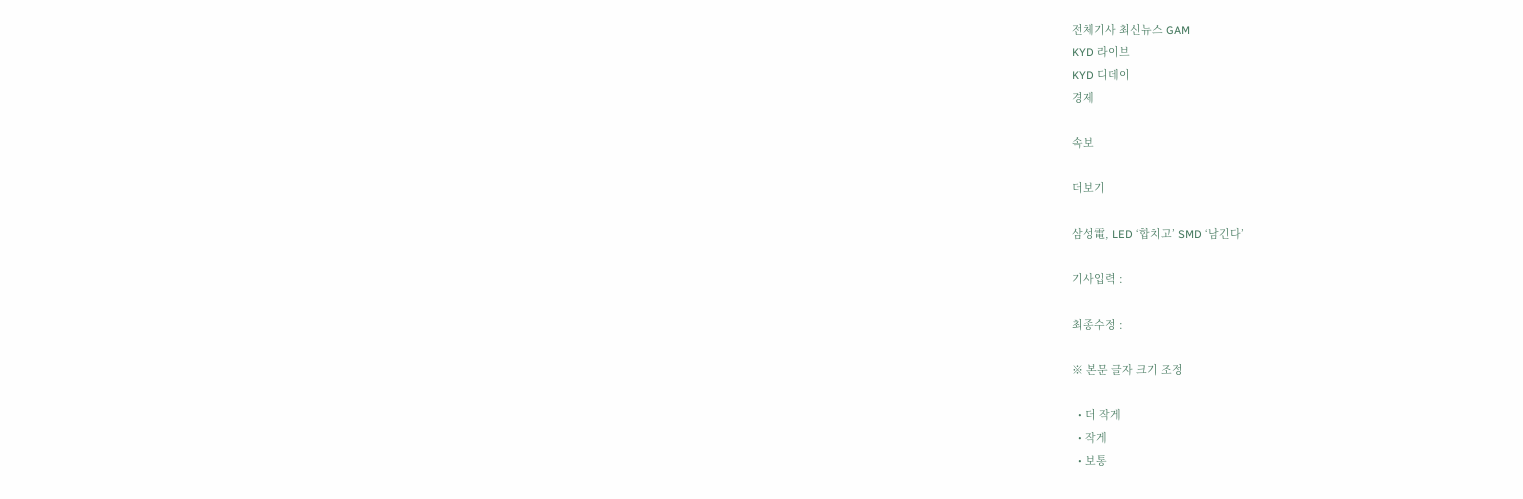전체기사 최신뉴스 GAM
KYD 라이브
KYD 디데이
경제

속보

더보기

삼성電, LED ‘합치고’ SMD ‘남긴다’

기사입력 :

최종수정 :

※ 본문 글자 크기 조정

  • 더 작게
  • 작게
  • 보통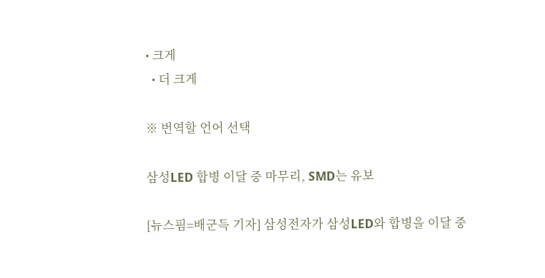• 크게
  • 더 크게

※ 번역할 언어 선택

삼성LED 합병 이달 중 마무리, SMD는 유보

[뉴스핌=배군득 기자] 삼성전자가 삼성LED와 합병을 이달 중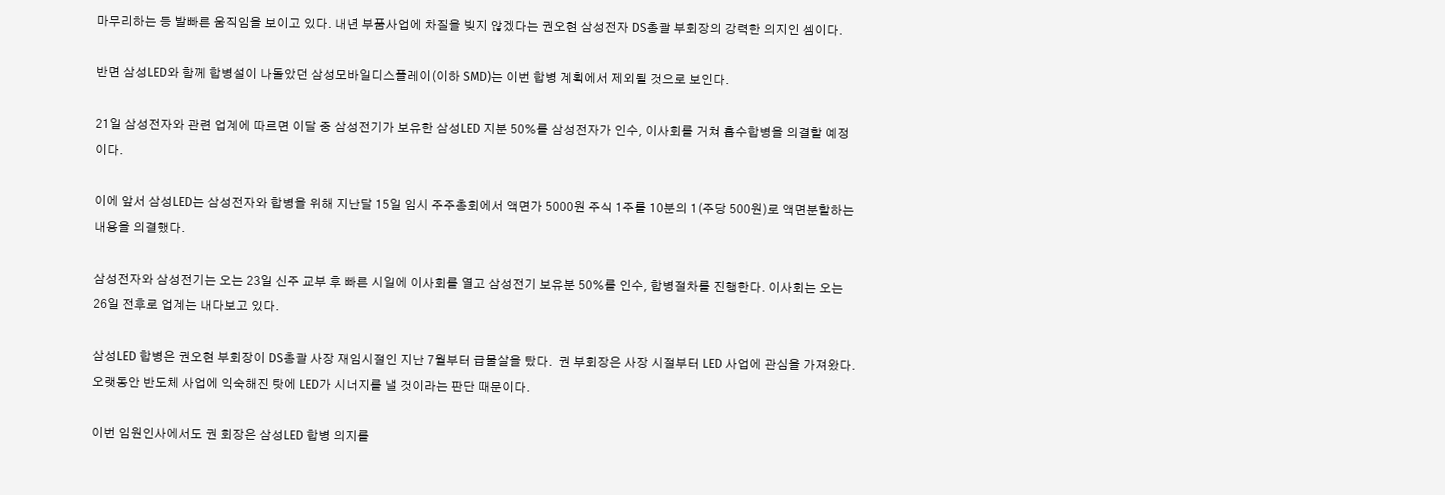마무리하는 등 발빠른 움직임을 보이고 있다. 내년 부품사업에 차질을 빚지 않겠다는 권오현 삼성전자 DS총괄 부회장의 강력한 의지인 셈이다.

반면 삼성LED와 함께 합병설이 나돌았던 삼성모바일디스플레이(이하 SMD)는 이번 합병 계획에서 제외될 것으로 보인다.

21일 삼성전자와 관련 업계에 따르면 이달 중 삼성전기가 보유한 삼성LED 지분 50%를 삼성전자가 인수, 이사회를 거쳐 흡수합병을 의결할 예정이다.

이에 앞서 삼성LED는 삼성전자와 합병을 위해 지난달 15일 임시 주주총회에서 액면가 5000원 주식 1주를 10분의 1(주당 500원)로 액면분할하는 내용을 의결했다.

삼성전자와 삼성전기는 오는 23일 신주 교부 후 빠른 시일에 이사회를 열고 삼성전기 보유분 50%를 인수, 합병절차를 진행한다. 이사회는 오는 26일 전후로 업계는 내다보고 있다.

삼성LED 합병은 권오현 부회장이 DS총괄 사장 재임시절인 지난 7월부터 급물살을 탔다.  권 부회장은 사장 시절부터 LED 사업에 관심을 가져왔다. 오랫동안 반도체 사업에 익숙해진 탓에 LED가 시너지를 낼 것이라는 판단 때문이다.

이번 임원인사에서도 권 회장은 삼성LED 합병 의지를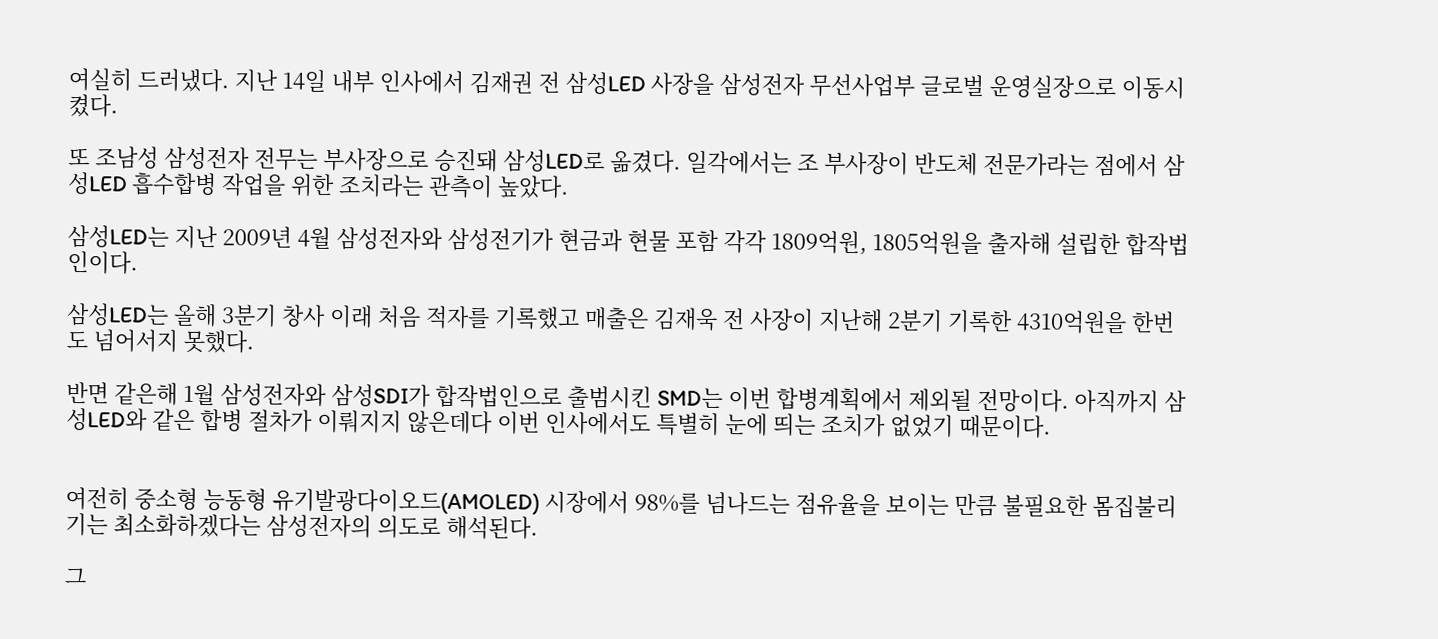여실히 드러냈다. 지난 14일 내부 인사에서 김재권 전 삼성LED 사장을 삼성전자 무선사업부 글로벌 운영실장으로 이동시켰다.

또 조남성 삼성전자 전무는 부사장으로 승진돼 삼성LED로 옮겼다. 일각에서는 조 부사장이 반도체 전문가라는 점에서 삼성LED 흡수합병 작업을 위한 조치라는 관측이 높았다.

삼성LED는 지난 2009년 4월 삼성전자와 삼성전기가 현금과 현물 포함 각각 1809억원, 1805억원을 출자해 설립한 합작법인이다.

삼성LED는 올해 3분기 창사 이래 처음 적자를 기록했고 매출은 김재욱 전 사장이 지난해 2분기 기록한 4310억원을 한번도 넘어서지 못했다.

반면 같은해 1월 삼성전자와 삼성SDI가 합작법인으로 출범시킨 SMD는 이번 합병계획에서 제외될 전망이다. 아직까지 삼성LED와 같은 합병 절차가 이뤄지지 않은데다 이번 인사에서도 특별히 눈에 띄는 조치가 없었기 때문이다.


여전히 중소형 능동형 유기발광다이오드(AMOLED) 시장에서 98%를 넘나드는 점유율을 보이는 만큼 불필요한 몸집불리기는 최소화하겠다는 삼성전자의 의도로 해석된다.

그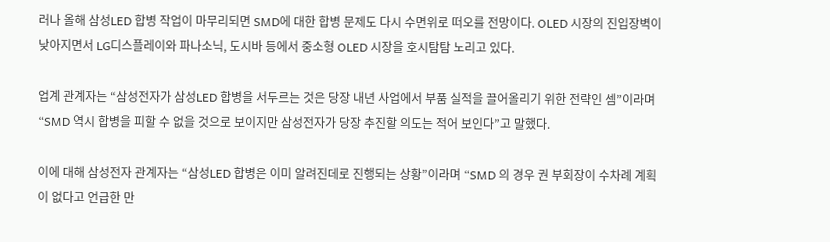러나 올해 삼성LED 합병 작업이 마무리되면 SMD에 대한 합병 문제도 다시 수면위로 떠오를 전망이다. OLED 시장의 진입장벽이 낮아지면서 LG디스플레이와 파나소닉, 도시바 등에서 중소형 OLED 시장을 호시탐탐 노리고 있다.

업계 관계자는 “삼성전자가 삼성LED 합병을 서두르는 것은 당장 내년 사업에서 부품 실적을 끌어올리기 위한 전략인 셈”이라며 “SMD 역시 합병을 피할 수 없을 것으로 보이지만 삼성전자가 당장 추진할 의도는 적어 보인다”고 말했다.

이에 대해 삼성전자 관계자는 “삼성LED 합병은 이미 알려진데로 진행되는 상황”이라며 “SMD 의 경우 권 부회장이 수차례 계획이 없다고 언급한 만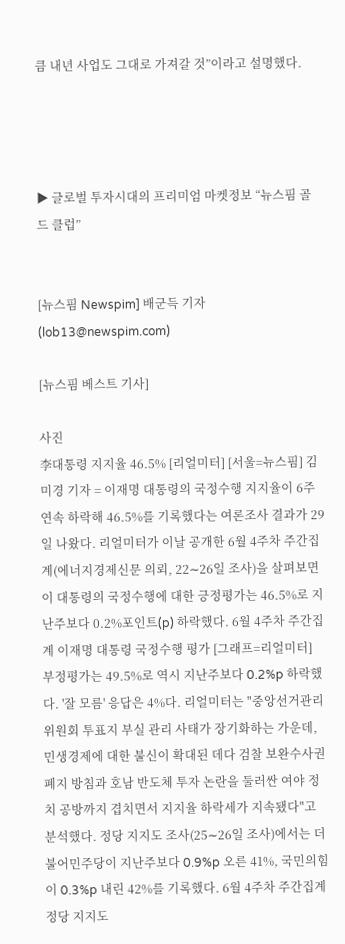큼 내년 사업도 그대로 가져갈 것”이라고 설명했다.




▶ 글로벌 투자시대의 프리미엄 마켓정보 “뉴스핌 골드 클럽”


[뉴스핌 Newspim] 배군득 기자 (lob13@newspim.com)

[뉴스핌 베스트 기사]

사진
李대통령 지지율 46.5% [리얼미터] [서울=뉴스핌] 김미경 기자 = 이재명 대통령의 국정수행 지지율이 6주 연속 하락해 46.5%를 기록했다는 여론조사 결과가 29일 나왔다. 리얼미터가 이날 공개한 6월 4주차 주간집계(에너지경제신문 의뢰, 22∼26일 조사)을 살펴보면 이 대통령의 국정수행에 대한 긍정평가는 46.5%로 지난주보다 0.2%포인트(p) 하락했다. 6월 4주차 주간집계 이재명 대통령 국정수행 평가 [그래프=리얼미터] 부정평가는 49.5%로 역시 지난주보다 0.2%p 하락했다. '잘 모름' 응답은 4%다. 리얼미터는 "중앙선거관리위원회 투표지 부실 관리 사태가 장기화하는 가운데, 민생경제에 대한 불신이 확대된 데다 검찰 보완수사권 폐지 방침과 호남 반도체 투자 논란을 둘러싼 여야 정치 공방까지 겹치면서 지지율 하락세가 지속됐다"고 분석했다. 정당 지지도 조사(25∼26일 조사)에서는 더불어민주당이 지난주보다 0.9%p 오른 41%, 국민의힘이 0.3%p 내린 42%를 기록했다. 6월 4주차 주간집계 정당 지지도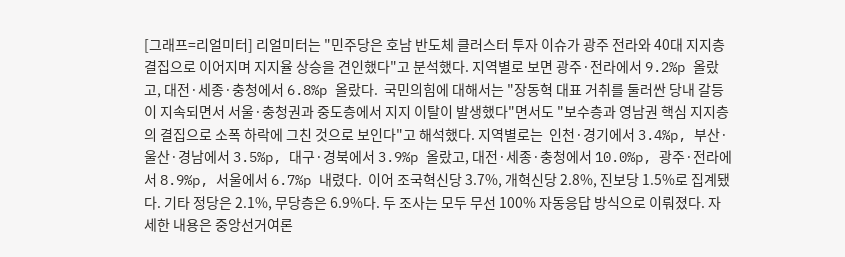[그래프=리얼미터] 리얼미터는 "민주당은 호남 반도체 클러스터 투자 이슈가 광주 전라와 40대 지지층 결집으로 이어지며 지지율 상승을 견인했다"고 분석했다. 지역별로 보면 광주·전라에서 9.2%p 올랐고, 대전·세종·충청에서 6.8%p 올랐다.  국민의힘에 대해서는 "장동혁 대표 거취를 둘러싼 당내 갈등이 지속되면서 서울·충청권과 중도층에서 지지 이탈이 발생했다"면서도 "보수층과 영남권 핵심 지지층의 결집으로 소폭 하락에 그친 것으로 보인다"고 해석했다. 지역별로는  인천·경기에서 3.4%p, 부산·울산·경남에서 3.5%p, 대구·경북에서 3.9%p 올랐고, 대전·세종·충청에서 10.0%p, 광주·전라에서 8.9%p, 서울에서 6.7%p 내렸다.  이어 조국혁신당 3.7%, 개혁신당 2.8%, 진보당 1.5%로 집계됐다. 기타 정당은 2.1%, 무당층은 6.9%다. 두 조사는 모두 무선 100% 자동응답 방식으로 이뤄졌다. 자세한 내용은 중앙선거여론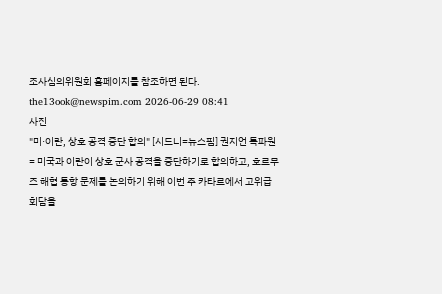조사심의위원회 홈페이지를 참조하면 된다. the13ook@newspim.com 2026-06-29 08:41
사진
"미·이란, 상호 공격 중단 합의" [시드니=뉴스핌] 권지언 특파원 = 미국과 이란이 상호 군사 공격을 중단하기로 합의하고, 호르무즈 해협 통항 문제를 논의하기 위해 이번 주 카타르에서 고위급 회담을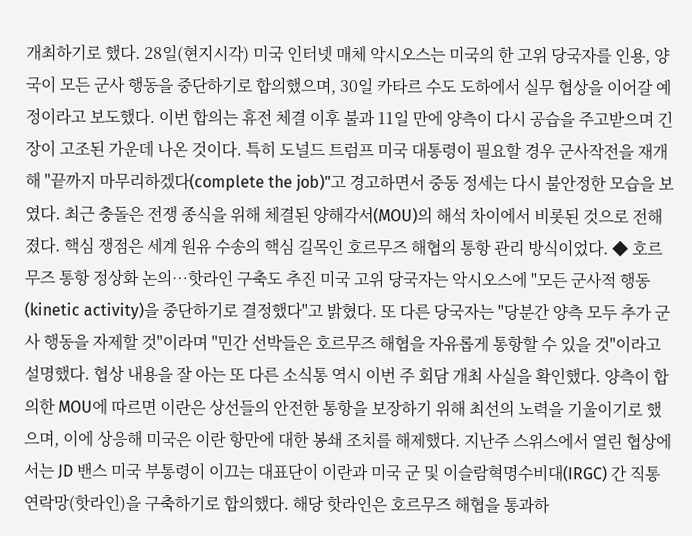개최하기로 했다. 28일(현지시각) 미국 인터넷 매체 악시오스는 미국의 한 고위 당국자를 인용, 양국이 모든 군사 행동을 중단하기로 합의했으며, 30일 카타르 수도 도하에서 실무 협상을 이어갈 예정이라고 보도했다. 이번 합의는 휴전 체결 이후 불과 11일 만에 양측이 다시 공습을 주고받으며 긴장이 고조된 가운데 나온 것이다. 특히 도널드 트럼프 미국 대통령이 필요할 경우 군사작전을 재개해 "끝까지 마무리하겠다(complete the job)"고 경고하면서 중동 정세는 다시 불안정한 모습을 보였다. 최근 충돌은 전쟁 종식을 위해 체결된 양해각서(MOU)의 해석 차이에서 비롯된 것으로 전해졌다. 핵심 쟁점은 세계 원유 수송의 핵심 길목인 호르무즈 해협의 통항 관리 방식이었다. ◆ 호르무즈 통항 정상화 논의…핫라인 구축도 추진 미국 고위 당국자는 악시오스에 "모든 군사적 행동(kinetic activity)을 중단하기로 결정했다"고 밝혔다. 또 다른 당국자는 "당분간 양측 모두 추가 군사 행동을 자제할 것"이라며 "민간 선박들은 호르무즈 해협을 자유롭게 통항할 수 있을 것"이라고 설명했다. 협상 내용을 잘 아는 또 다른 소식통 역시 이번 주 회담 개최 사실을 확인했다. 양측이 합의한 MOU에 따르면 이란은 상선들의 안전한 통항을 보장하기 위해 최선의 노력을 기울이기로 했으며, 이에 상응해 미국은 이란 항만에 대한 봉쇄 조치를 해제했다. 지난주 스위스에서 열린 협상에서는 JD 밴스 미국 부통령이 이끄는 대표단이 이란과 미국 군 및 이슬람혁명수비대(IRGC) 간 직통 연락망(핫라인)을 구축하기로 합의했다. 해당 핫라인은 호르무즈 해협을 통과하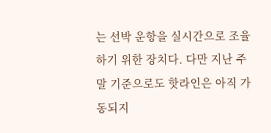는 선박 운항을 실시간으로 조율하기 위한 장치다. 다만 지난 주말 기준으로도 핫라인은 아직 가동되지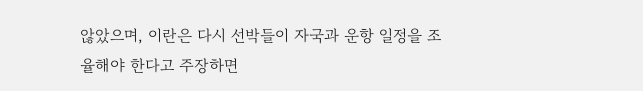않았으며, 이란은 다시 선박들이 자국과 운항 일정을 조율해야 한다고 주장하면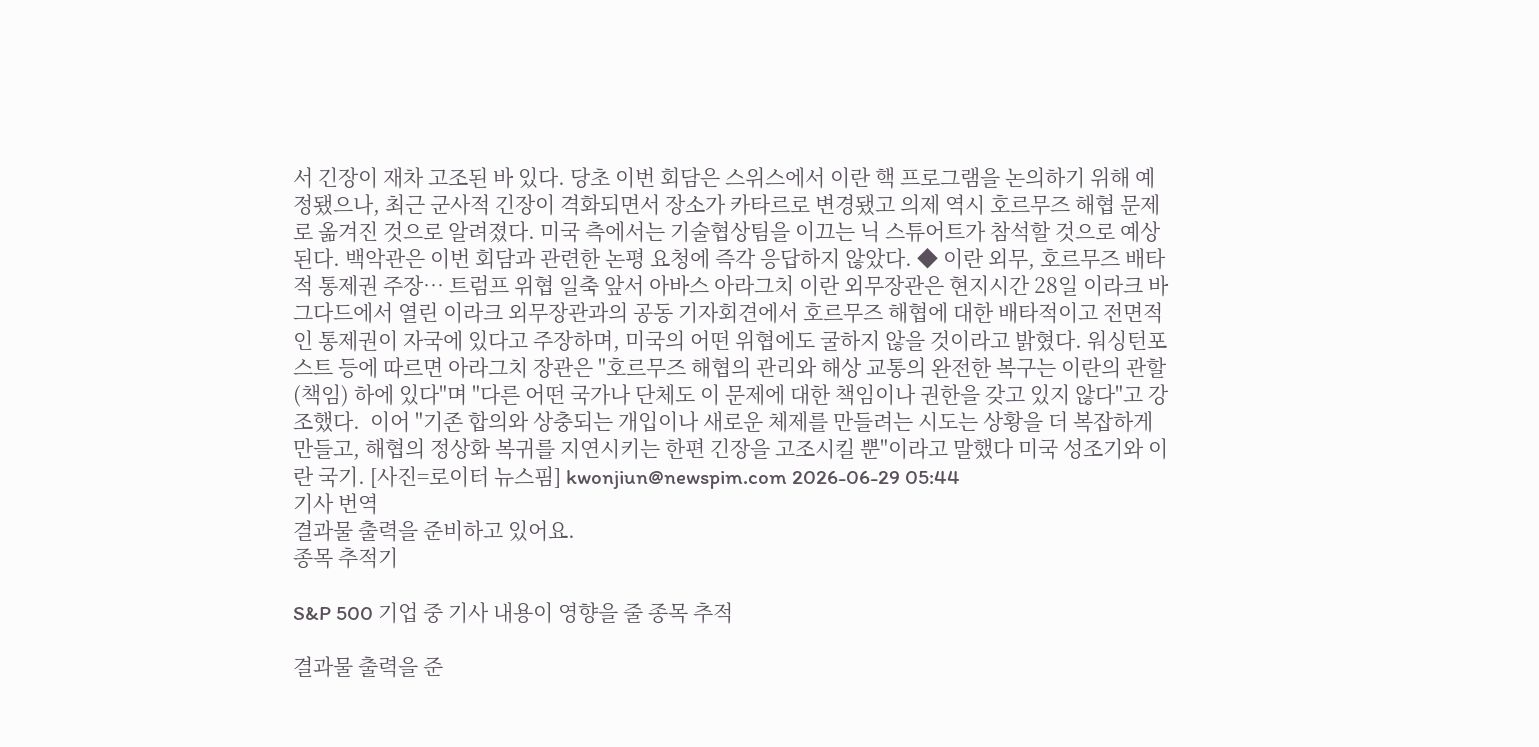서 긴장이 재차 고조된 바 있다. 당초 이번 회담은 스위스에서 이란 핵 프로그램을 논의하기 위해 예정됐으나, 최근 군사적 긴장이 격화되면서 장소가 카타르로 변경됐고 의제 역시 호르무즈 해협 문제로 옮겨진 것으로 알려졌다. 미국 측에서는 기술협상팀을 이끄는 닉 스튜어트가 참석할 것으로 예상된다. 백악관은 이번 회담과 관련한 논평 요청에 즉각 응답하지 않았다. ◆ 이란 외무, 호르무즈 배타적 통제권 주장… 트럼프 위협 일축 앞서 아바스 아라그치 이란 외무장관은 현지시간 28일 이라크 바그다드에서 열린 이라크 외무장관과의 공동 기자회견에서 호르무즈 해협에 대한 배타적이고 전면적인 통제권이 자국에 있다고 주장하며, 미국의 어떤 위협에도 굴하지 않을 것이라고 밝혔다. 워싱턴포스트 등에 따르면 아라그치 장관은 "호르무즈 해협의 관리와 해상 교통의 완전한 복구는 이란의 관할(책임) 하에 있다"며 "다른 어떤 국가나 단체도 이 문제에 대한 책임이나 권한을 갖고 있지 않다"고 강조했다.  이어 "기존 합의와 상충되는 개입이나 새로운 체제를 만들려는 시도는 상황을 더 복잡하게 만들고, 해협의 정상화 복귀를 지연시키는 한편 긴장을 고조시킬 뿐"이라고 말했다 미국 성조기와 이란 국기. [사진=로이터 뉴스핌] kwonjiun@newspim.com 2026-06-29 05:44
기사 번역
결과물 출력을 준비하고 있어요.
종목 추적기

S&P 500 기업 중 기사 내용이 영향을 줄 종목 추적

결과물 출력을 준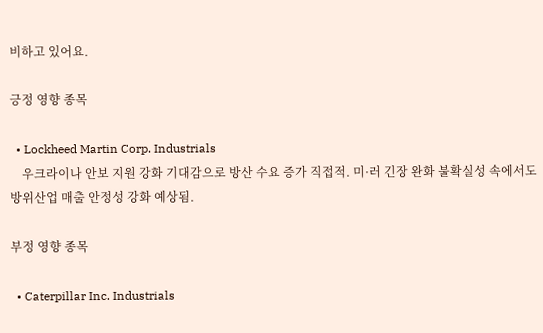비하고 있어요.

긍정 영향 종목

  • Lockheed Martin Corp. Industrials
    우크라이나 안보 지원 강화 기대감으로 방산 수요 증가 직접적. 미·러 긴장 완화 불확실성 속에서도 방위산업 매출 안정성 강화 예상됨.

부정 영향 종목

  • Caterpillar Inc. Industrials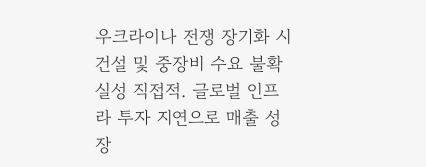우크라이나 전쟁 장기화 시 건설 및 중장비 수요 불확실성 직접적. 글로벌 인프라 투자 지연으로 매출 성장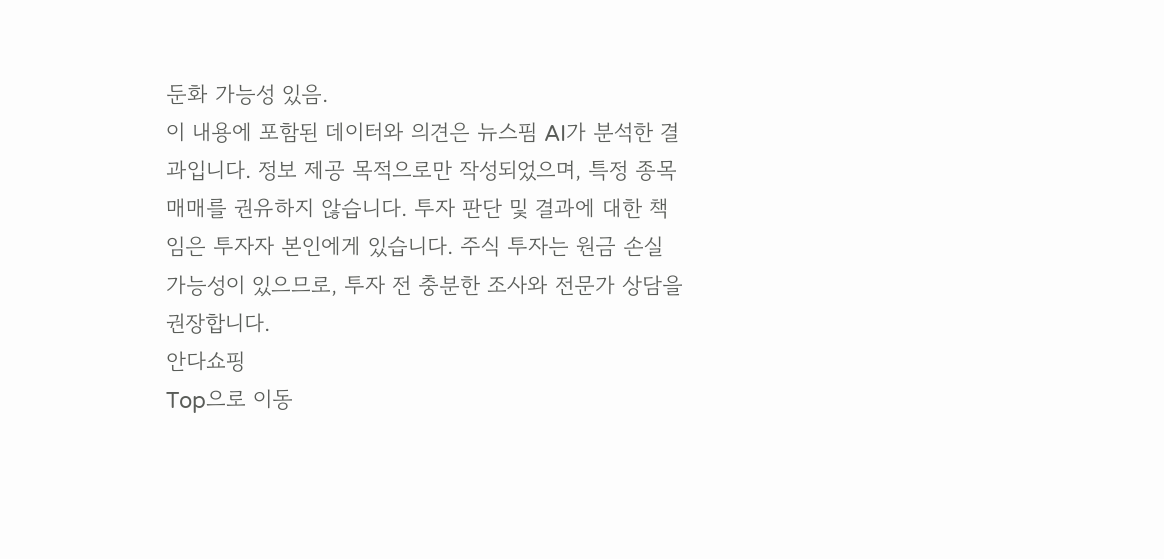둔화 가능성 있음.
이 내용에 포함된 데이터와 의견은 뉴스핌 AI가 분석한 결과입니다. 정보 제공 목적으로만 작성되었으며, 특정 종목 매매를 권유하지 않습니다. 투자 판단 및 결과에 대한 책임은 투자자 본인에게 있습니다. 주식 투자는 원금 손실 가능성이 있으므로, 투자 전 충분한 조사와 전문가 상담을 권장합니다.
안다쇼핑
Top으로 이동